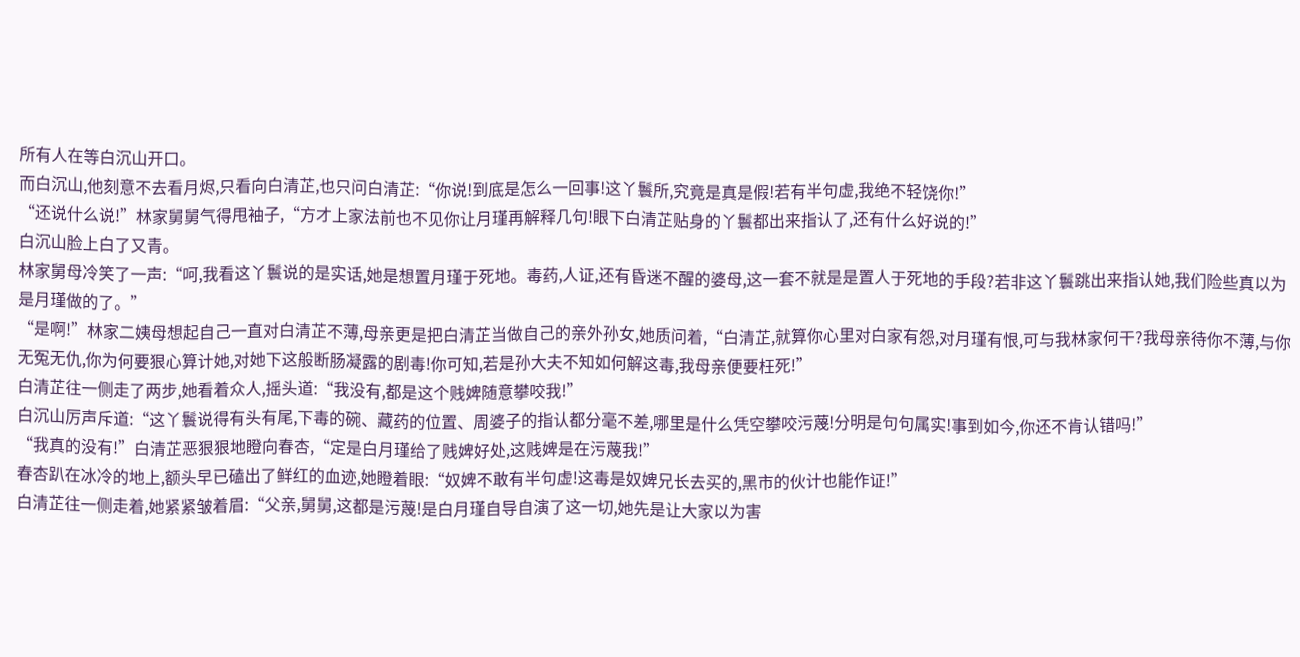所有人在等白沉山开口。
而白沉山,他刻意不去看月烬,只看向白清芷,也只问白清芷:“你说!到底是怎么一回事!这丫鬟所,究竟是真是假!若有半句虚,我绝不轻饶你!”
“还说什么说!”林家舅舅气得甩袖子,“方才上家法前也不见你让月瑾再解释几句!眼下白清芷贴身的丫鬟都出来指认了,还有什么好说的!”
白沉山脸上白了又青。
林家舅母冷笑了一声:“呵,我看这丫鬟说的是实话,她是想置月瑾于死地。毒药,人证,还有昏迷不醒的婆母,这一套不就是是置人于死地的手段?若非这丫鬟跳出来指认她,我们险些真以为是月瑾做的了。”
“是啊!”林家二姨母想起自己一直对白清芷不薄,母亲更是把白清芷当做自己的亲外孙女,她质问着,“白清芷,就算你心里对白家有怨,对月瑾有恨,可与我林家何干?我母亲待你不薄,与你无冤无仇,你为何要狠心算计她,对她下这般断肠凝露的剧毒!你可知,若是孙大夫不知如何解这毒,我母亲便要枉死!”
白清芷往一侧走了两步,她看着众人,摇头道:“我没有,都是这个贱婢随意攀咬我!”
白沉山厉声斥道:“这丫鬟说得有头有尾,下毒的碗、藏药的位置、周婆子的指认都分毫不差,哪里是什么凭空攀咬污蔑!分明是句句属实!事到如今,你还不肯认错吗!”
“我真的没有!”白清芷恶狠狠地瞪向春杏,“定是白月瑾给了贱婢好处,这贱婢是在污蔑我!”
春杏趴在冰冷的地上,额头早已磕出了鲜红的血迹,她瞪着眼:“奴婢不敢有半句虚!这毒是奴婢兄长去买的,黑市的伙计也能作证!”
白清芷往一侧走着,她紧紧皱着眉:“父亲,舅舅,这都是污蔑!是白月瑾自导自演了这一切,她先是让大家以为害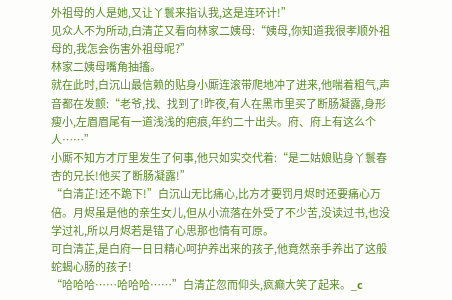外祖母的人是她,又让丫鬟来指认我,这是连环计!”
见众人不为所动,白清芷又看向林家二姨母:“姨母,你知道我很孝顺外祖母的,我怎会伤害外祖母呢?”
林家二姨母嘴角抽搐。
就在此时,白沉山最信赖的贴身小厮连滚带爬地冲了进来,他喘着粗气,声音都在发颤:“老爷,找、找到了!昨夜,有人在黑市里买了断肠凝露,身形瘦小,左眉眉尾有一道浅浅的疤痕,年约二十出头。府、府上有这么个人……”
小厮不知方才厅里发生了何事,他只如实交代着:“是二姑娘贴身丫鬟春杏的兄长!他买了断肠凝露!”
“白清芷!还不跪下!”白沉山无比痛心,比方才要罚月烬时还要痛心万倍。月烬虽是他的亲生女儿,但从小流落在外受了不少苦,没读过书,也没学过礼,所以月烬若是错了心思那也情有可原。
可白清芷,是白府一日日精心呵护养出来的孩子,他竟然亲手养出了这般蛇蝎心肠的孩子!
“哈哈哈……哈哈哈……”白清芷忽而仰头,疯癫大笑了起来。_c